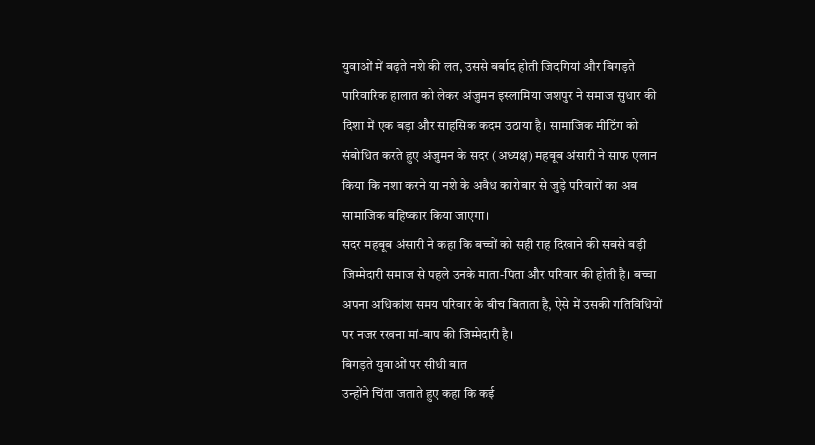युवाओं में बढ़ते नशे की लत, उससे बर्बाद होती जिदगियां और बिगड़ते पारिवारिक हालात को लेकर अंजुमन इस्लामिया जशपुर ने समाज सुधार की दिशा में एक बड़ा और साहसिक कदम उठाया है। सामाजिक मीटिंग को संबोधित करते हुए अंजुमन के सदर (अध्यक्ष) महबूब अंसारी ने साफ एलान किया कि नशा करने या नशे के अवैध कारोबार से जुड़े परिवारों का अब सामाजिक बहिष्कार किया जाएगा।
सदर महबूब अंसारी ने कहा कि बच्चों को सही राह दिखाने की सबसे बड़ी जिम्मेदारी समाज से पहले उनके माता-पिता और परिवार की होती है। बच्चा अपना अधिकांश समय परिवार के बीच बिताता है, ऐसे में उसकी गतिविधियों पर नजर रखना मां-बाप की जिम्मेदारी है।
बिगड़ते युवाओं पर सीधी बात
उन्होंने चिंता जताते हुए कहा कि कई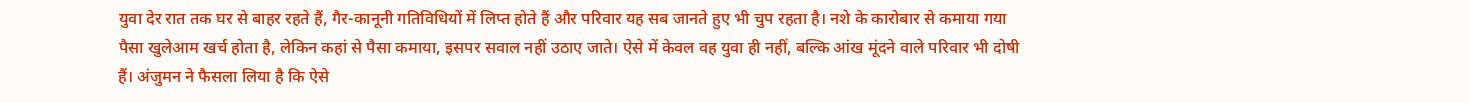युवा देर रात तक घर से बाहर रहते हैं, गैर-कानूनी गतिविधियों में लिप्त होते हैं और परिवार यह सब जानते हुए भी चुप रहता है। नशे के कारोबार से कमाया गया पैसा खुलेआम खर्च होता है, लेकिन कहां से पैसा कमाया, इसपर सवाल नहीं उठाए जाते। ऐसे में केवल वह युवा ही नहीं, बल्कि आंख मूंदने वाले परिवार भी दोषी हैं। अंजुमन ने फैसला लिया है कि ऐसे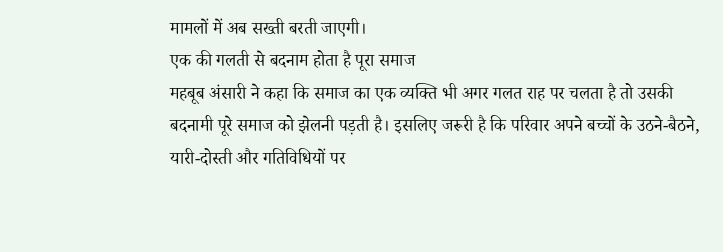मामलों में अब सख्ती बरती जाएगी।
एक की गलती से बदनाम होता है पूरा समाज
महबूब अंसारी ने कहा कि समाज का एक व्यक्ति भी अगर गलत राह पर चलता है तो उसकी बदनामी पूरे समाज को झेलनी पड़ती है। इसलिए जरूरी है कि परिवार अपने बच्चों के उठने-बैठने, यारी-दोस्ती और गतिविधियों पर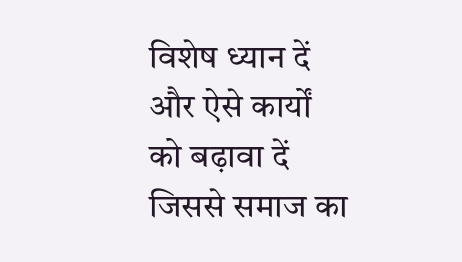विशेष ध्यान दें और ऐसे कार्यों को बढ़ावा दें जिससे समाज का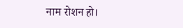नाम रोशन हो।